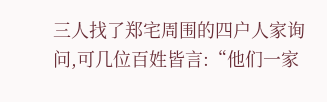三人找了郑宅周围的四户人家询问,可几位百姓皆言:“他们一家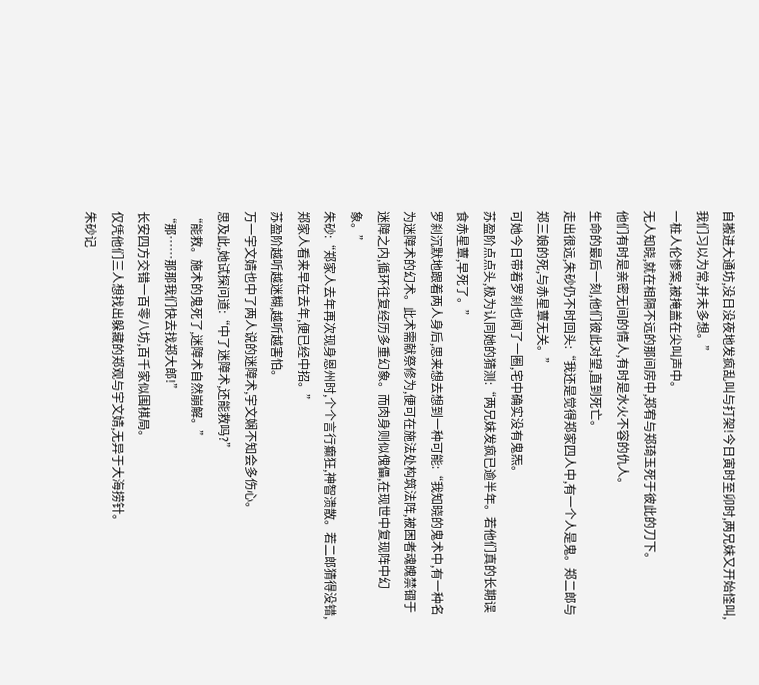自搬进大通坊,没日没夜地发疯乱叫与打架!今日寅时至卯时,两兄妹又开始怪叫,我们习以为常,并未多想。”
一桩人伦惨案,被掩盖在尖叫声中。
无人知晓,就在相隔不远的那间房中,郑宥与郑琦玉死于彼此的刀下。
他们有时是亲密无间的情人,有时是水火不容的仇人。
生命的最后一刻,他们彼此对望,直到死亡。
走出很远,朱砂仍不时回头:“我还是觉得郑家四人中,有一个人是鬼。郑二郎与郑三娘的死,与赤星蕈无关。”
可她今日带着罗刹也闻了一圈,宅中确实没有鬼炁。
苏盈阶点点头,极为认同她的猜测:“两兄妹发疯已逾半年。若他们真的长期误食赤星蕈,早死了。”
罗刹沉默地跟着两人身后,思来想去想到一种可能:“我知晓的鬼术中,有一种名为迷障术的幻术。此术需献祭修为,便可在施法处构筑法阵,被困者魂魄禁锢于迷障之内,循环往复经历多重幻象。而肉身则似傀儡,在现世中复现阵中幻象。”
朱砂:“郑家人去年再次现身恩州时,个个言行癫狂,神智溃散。若二郎猜得没错,郑家人看来早在去年,便已经中招。”
苏盈阶越听越迷糊,越听越害怕。
万一宇文婧也中了两人说的迷障术,宇文娴不知会多伤心。
思及此,她试探问道:“中了迷障术,还能救吗?”
“能救。施术的鬼死了,迷障术自然崩解。”
“那……那那我们快去找郑大郎!”
长安四方交错一百零八坊,百千家似围棋局。
仅凭他们三人想找出躲藏的郑观与宇文婧,无异于大海捞针。
朱砂记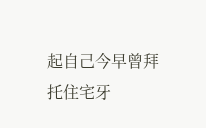起自己今早曾拜托住宅牙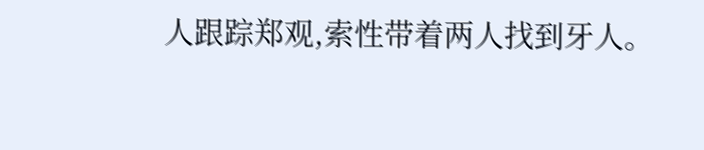人跟踪郑观,索性带着两人找到牙人。